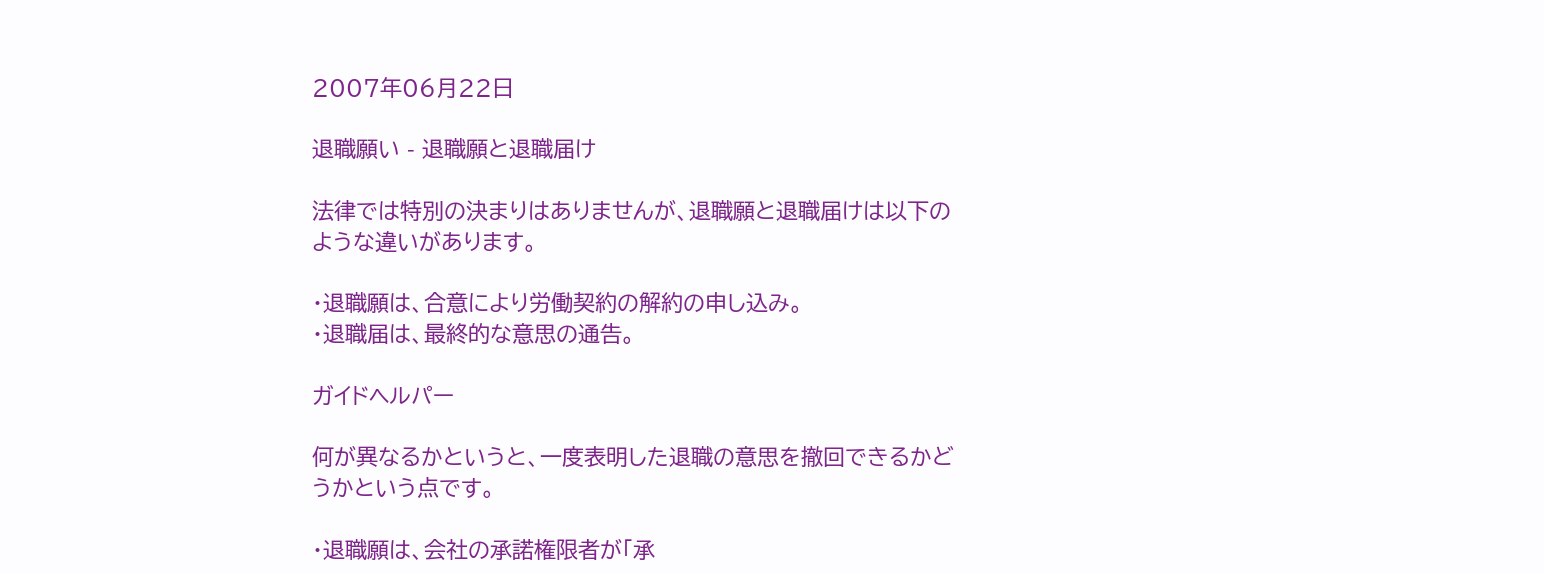2007年06月22日

退職願い - 退職願と退職届け

法律では特別の決まりはありませんが、退職願と退職届けは以下のような違いがあります。

・退職願は、合意により労働契約の解約の申し込み。
・退職届は、最終的な意思の通告。

ガイドヘルパー

何が異なるかというと、一度表明した退職の意思を撤回できるかどうかという点です。

・退職願は、会社の承諾権限者が「承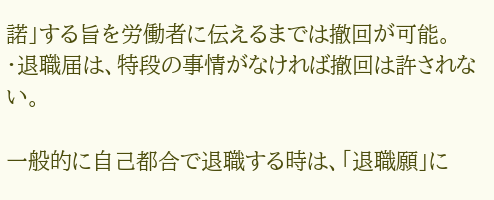諾」する旨を労働者に伝えるまでは撤回が可能。
・退職届は、特段の事情がなければ撤回は許されない。

一般的に自己都合で退職する時は、「退職願」に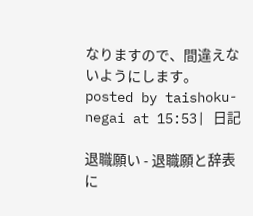なりますので、間違えないようにします。
posted by taishoku-negai at 15:53| 日記

退職願い - 退職願と辞表に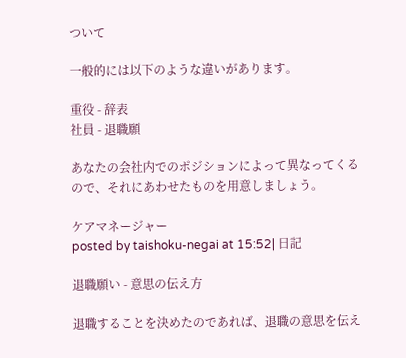ついて

一般的には以下のような違いがあります。

重役 - 辞表
社員 - 退職願

あなたの会社内でのポジションによって異なってくるので、それにあわせたものを用意しましょう。

ケアマネージャー
posted by taishoku-negai at 15:52| 日記

退職願い - 意思の伝え方

退職することを決めたのであれば、退職の意思を伝え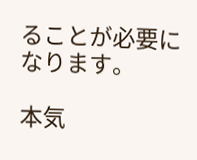ることが必要になります。

本気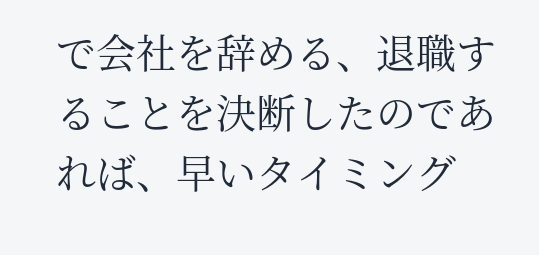で会社を辞める、退職することを決断したのであれば、早いタイミング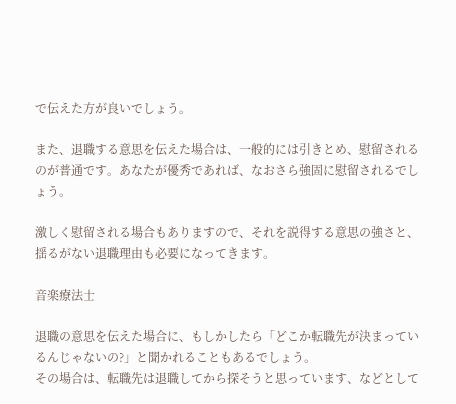で伝えた方が良いでしょう。

また、退職する意思を伝えた場合は、一般的には引きとめ、慰留されるのが普通です。あなたが優秀であれば、なおさら強固に慰留されるでしょう。

激しく慰留される場合もありますので、それを説得する意思の強さと、揺るがない退職理由も必要になってきます。

音楽療法士

退職の意思を伝えた場合に、もしかしたら「どこか転職先が決まっているんじゃないの?」と聞かれることもあるでしょう。
その場合は、転職先は退職してから探そうと思っています、などとして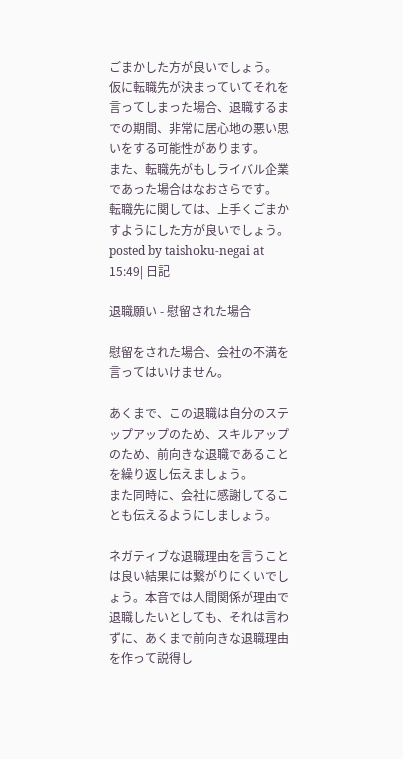ごまかした方が良いでしょう。
仮に転職先が決まっていてそれを言ってしまった場合、退職するまでの期間、非常に居心地の悪い思いをする可能性があります。
また、転職先がもしライバル企業であった場合はなおさらです。
転職先に関しては、上手くごまかすようにした方が良いでしょう。
posted by taishoku-negai at 15:49| 日記

退職願い - 慰留された場合

慰留をされた場合、会社の不満を言ってはいけません。

あくまで、この退職は自分のステップアップのため、スキルアップのため、前向きな退職であることを繰り返し伝えましょう。
また同時に、会社に感謝してることも伝えるようにしましょう。

ネガティブな退職理由を言うことは良い結果には繋がりにくいでしょう。本音では人間関係が理由で退職したいとしても、それは言わずに、あくまで前向きな退職理由を作って説得し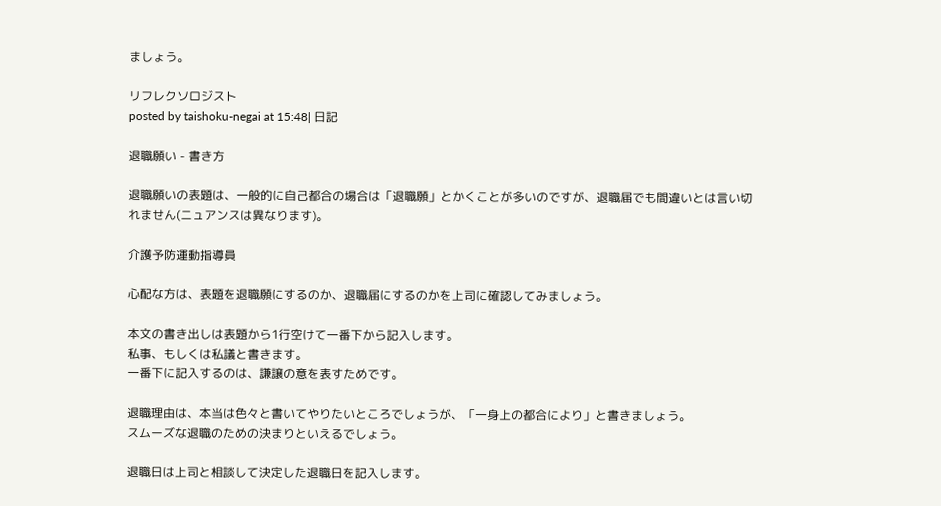ましょう。

リフレクソロジスト
posted by taishoku-negai at 15:48| 日記

退職願い - 書き方

退職願いの表題は、一般的に自己都合の場合は「退職願」とかくことが多いのですが、退職届でも間違いとは言い切れません(ニュアンスは異なります)。

介護予防運動指導員

心配な方は、表題を退職願にするのか、退職届にするのかを上司に確認してみましょう。

本文の書き出しは表題から1行空けて一番下から記入します。
私事、もしくは私議と書きます。
一番下に記入するのは、謙譲の意を表すためです。

退職理由は、本当は色々と書いてやりたいところでしょうが、「一身上の都合により」と書きましょう。
スムーズな退職のための決まりといえるでしょう。

退職日は上司と相談して決定した退職日を記入します。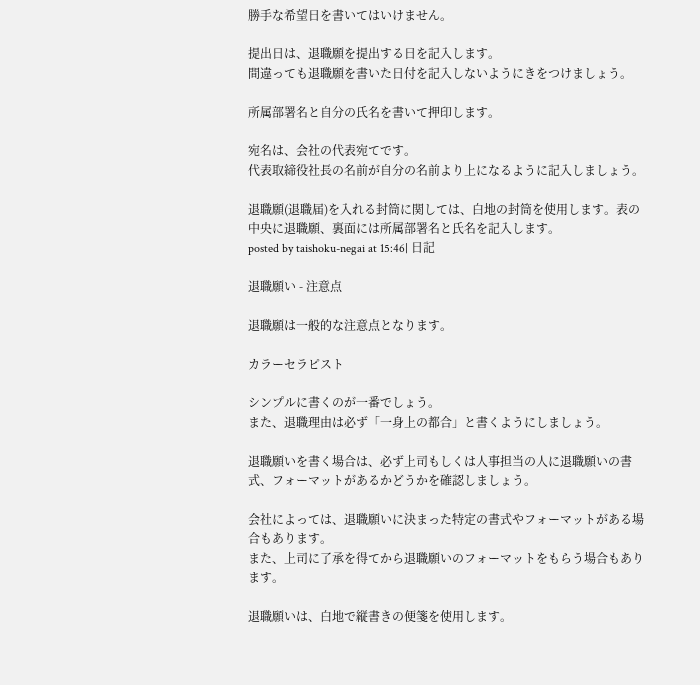勝手な希望日を書いてはいけません。

提出日は、退職願を提出する日を記入します。
間違っても退職願を書いた日付を記入しないようにきをつけましょう。

所属部署名と自分の氏名を書いて押印します。

宛名は、会社の代表宛てです。
代表取締役社長の名前が自分の名前より上になるように記入しましょう。

退職願(退職届)を入れる封筒に関しては、白地の封筒を使用します。表の中央に退職願、裏面には所属部署名と氏名を記入します。
posted by taishoku-negai at 15:46| 日記

退職願い - 注意点

退職願は一般的な注意点となります。

カラーセラピスト

シンプルに書くのが一番でしょう。
また、退職理由は必ず「一身上の都合」と書くようにしましょう。

退職願いを書く場合は、必ず上司もしくは人事担当の人に退職願いの書式、フォーマットがあるかどうかを確認しましょう。

会社によっては、退職願いに決まった特定の書式やフォーマットがある場合もあります。
また、上司に了承を得てから退職願いのフォーマットをもらう場合もあります。

退職願いは、白地で縦書きの便箋を使用します。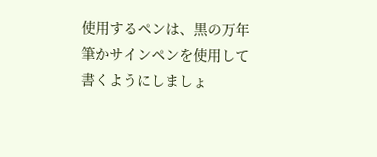使用するペンは、黒の万年筆かサインペンを使用して書くようにしましょ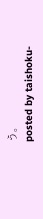う。
posted by taishoku-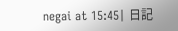negai at 15:45| 日記